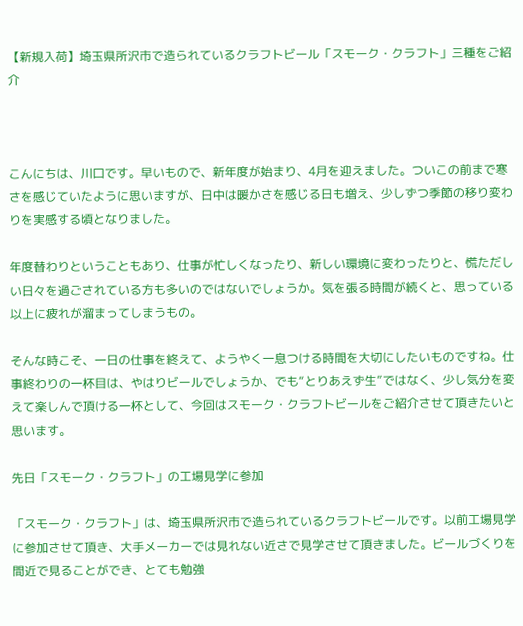【新規入荷】埼玉県所沢市で造られているクラフトビール「スモーク・クラフト」三種をご紹介



こんにちは、川口です。早いもので、新年度が始まり、4月を迎えました。ついこの前まで寒さを感じていたように思いますが、日中は暖かさを感じる日も増え、少しずつ季節の移り変わりを実感する頃となりました。

年度替わりということもあり、仕事が忙しくなったり、新しい環境に変わったりと、慌ただしい日々を過ごされている方も多いのではないでしょうか。気を張る時間が続くと、思っている以上に疲れが溜まってしまうもの。

そんな時こそ、一日の仕事を終えて、ようやく一息つける時間を大切にしたいものですね。仕事終わりの一杯目は、やはりビールでしょうか、でも“とりあえず生”ではなく、少し気分を変えて楽しんで頂ける一杯として、今回はスモーク・クラフトビールをご紹介させて頂きたいと思います。

先日「スモーク・クラフト」の工場見学に参加

「スモーク・クラフト」は、埼玉県所沢市で造られているクラフトビールです。以前工場見学に参加させて頂き、大手メーカーでは見れない近さで見学させて頂きました。ビールづくりを間近で見ることができ、とても勉強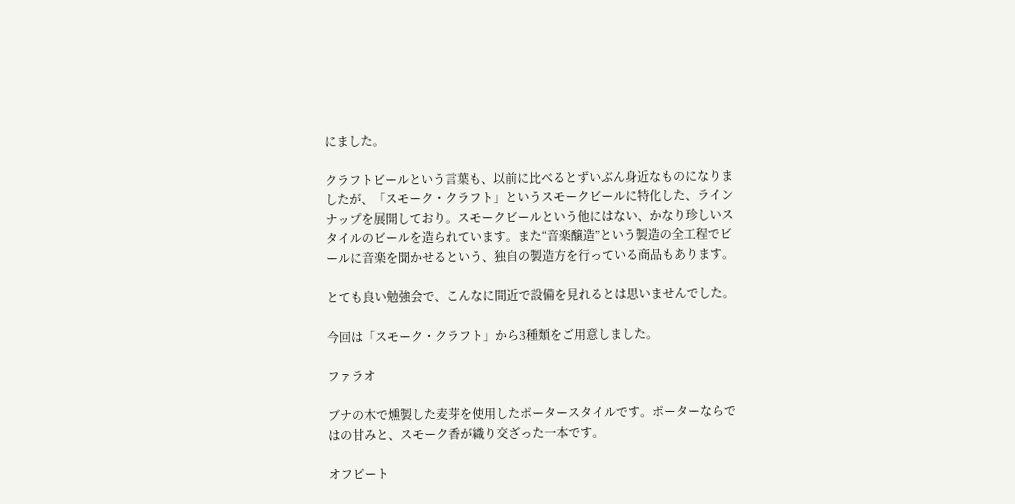にました。

クラフトビールという言葉も、以前に比べるとずいぶん身近なものになりましたが、「スモーク・クラフト」というスモークビールに特化した、ラインナップを展開しており。スモークビールという他にはない、かなり珍しいスタイルのビールを造られています。また“音楽醸造”という製造の全工程でビールに音楽を聞かせるという、独自の製造方を行っている商品もあります。

とても良い勉強会で、こんなに間近で設備を見れるとは思いませんでした。

今回は「スモーク・クラフト」から3種類をご用意しました。

ファラオ

ブナの木で燻製した麦芽を使用したポータースタイルです。ポーターならではの甘みと、スモーク香が織り交ざった一本です。

オフピート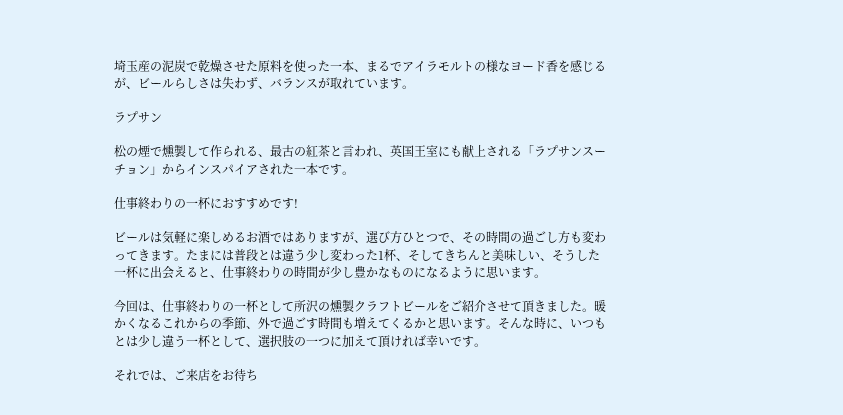埼玉産の泥炭で乾燥させた原料を使った一本、まるでアイラモルトの様なヨード香を感じるが、ビールらしさは失わず、バランスが取れています。

ラプサン

松の煙で燻製して作られる、最古の紅茶と言われ、英国王室にも献上される「ラプサンスーチョン」からインスパイアされた一本です。

仕事終わりの一杯におすすめです!

ビールは気軽に楽しめるお酒ではありますが、選び方ひとつで、その時間の過ごし方も変わってきます。たまには普段とは違う少し変わった1杯、そしてきちんと美味しい、そうした一杯に出会えると、仕事終わりの時間が少し豊かなものになるように思います。

今回は、仕事終わりの一杯として所沢の燻製クラフトビールをご紹介させて頂きました。暖かくなるこれからの季節、外で過ごす時間も増えてくるかと思います。そんな時に、いつもとは少し違う一杯として、選択肢の一つに加えて頂ければ幸いです。

それでは、ご来店をお待ち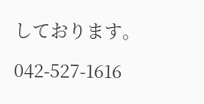しております。

042-527-1616